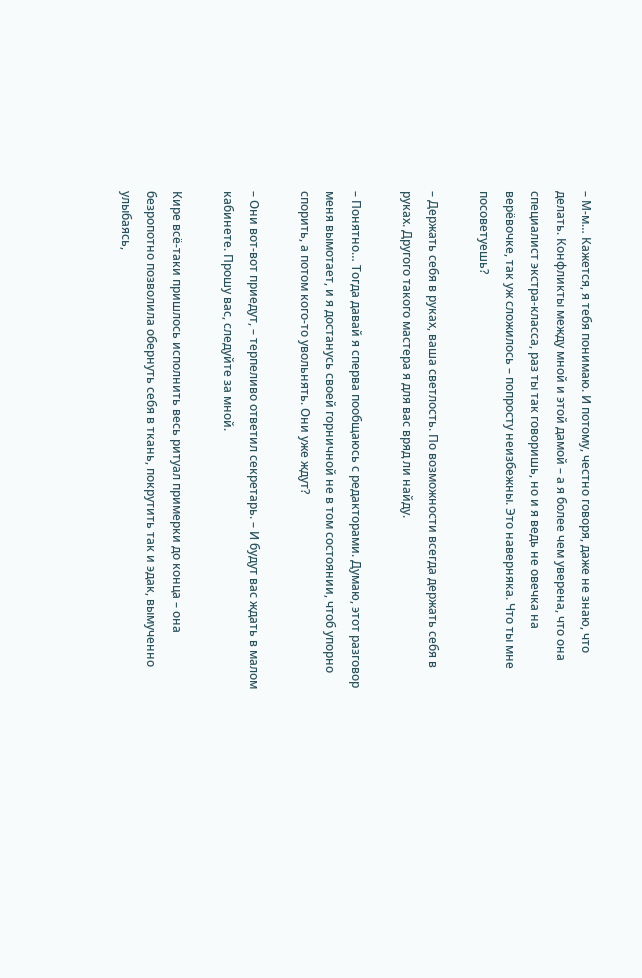– М-м… Кажется, я тебя понимаю. И потому, честно говоря, даже не знаю, что делать. Конфликты между мной и этой дамой – а я более чем уверена, что она специалист экстра-класса, раз ты так говоришь, но и я ведь не овечка на верёвочке, так уж сложилось – попросту неизбежны. Это наверняка. Что ты мне посоветуешь?

– Держать себя в руках, ваша светлость. По возможности всегда держать себя в руках. Другого такого мастера я для вас вряд ли найду.

– Понятно… Тогда давай я сперва пообщаюсь с редакторами. Думаю, этот разговор меня вымотает, и я достанусь своей горничной не в том состоянии, чтоб упорно спорить, а потом кого-то увольнять. Они уже ждут?

– Они вот-вот приедут, – терпеливо ответил секретарь. – И будут вас ждать в малом кабинете. Прошу вас, следуйте за мной.

Кире всё-таки пришлось исполнить весь ритуал примерки до конца – она безропотно позволила обернуть себя в ткань, покрутить так и эдак, вымученно улыбаясь,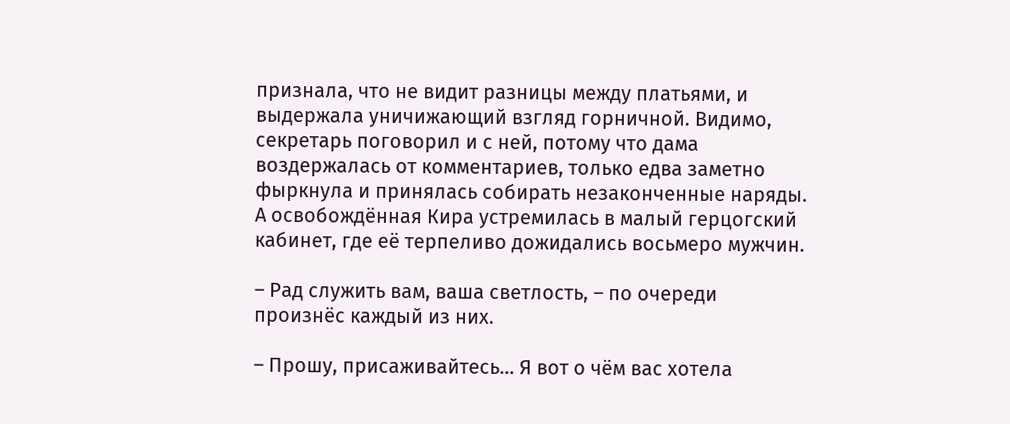признала, что не видит разницы между платьями, и выдержала уничижающий взгляд горничной. Видимо, секретарь поговорил и с ней, потому что дама воздержалась от комментариев, только едва заметно фыркнула и принялась собирать незаконченные наряды. А освобождённая Кира устремилась в малый герцогский кабинет, где её терпеливо дожидались восьмеро мужчин.

– Рад служить вам, ваша светлость, – по очереди произнёс каждый из них.

– Прошу, присаживайтесь… Я вот о чём вас хотела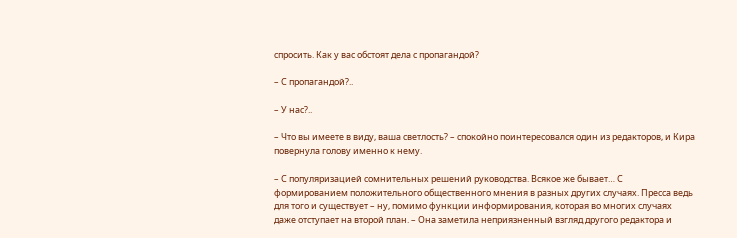спросить. Как у вас обстоят дела с пропагандой?

– С пропагандой?..

– У нас?..

– Что вы имеете в виду, ваша светлость? – спокойно поинтересовался один из редакторов, и Кира повернула голову именно к нему.

– С популяризацией сомнительных решений руководства. Всякое же бывает… С формированием положительного общественного мнения в разных других случаях. Пресса ведь для того и существует – ну, помимо функции информирования, которая во многих случаях даже отступает на второй план. – Она заметила неприязненный взгляд другого редактора и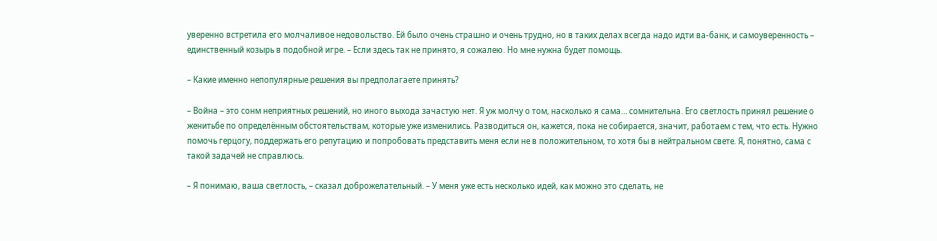уверенно встретила его молчаливое недовольство. Ей было очень страшно и очень трудно, но в таких делах всегда надо идти ва-банк, и самоуверенность – единственный козырь в подобной игре. – Если здесь так не принято, я сожалею. Но мне нужна будет помощь.

– Какие именно непопулярные решения вы предполагаете принять?

– Война – это сонм неприятных решений, но иного выхода зачастую нет. Я уж молчу о том, насколько я сама… сомнительна. Его светлость принял решение о женитьбе по определённым обстоятельствам, которые уже изменились. Разводиться он, кажется, пока не собирается, значит, работаем с тем, что есть. Нужно помочь герцогу, поддержать его репутацию и попробовать представить меня если не в положительном, то хотя бы в нейтральном свете. Я, понятно, сама с такой задачей не справлюсь.

– Я понимаю, ваша светлость, – сказал доброжелательный. – У меня уже есть несколько идей, как можно это сделать, не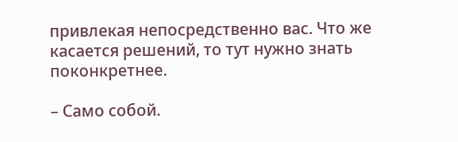привлекая непосредственно вас. Что же касается решений, то тут нужно знать поконкретнее.

– Само собой.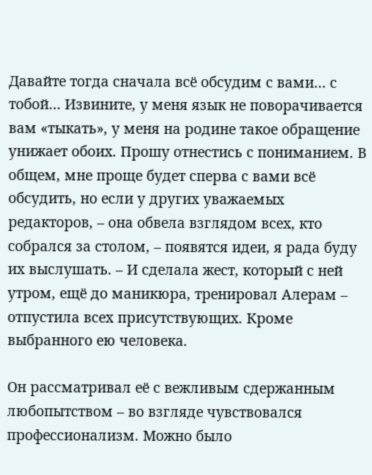Давайте тогда сначала всё обсудим с вами… с тобой… Извините, у меня язык не поворачивается вам «тыкать», у меня на родине такое обращение унижает обоих. Прошу отнестись с пониманием. В общем, мне проще будет сперва с вами всё обсудить, но если у других уважаемых редакторов, – она обвела взглядом всех, кто собрался за столом, – появятся идеи, я рада буду их выслушать. – И сделала жест, который с ней утром, ещё до маникюра, тренировал Алерам – отпустила всех присутствующих. Кроме выбранного ею человека.

Он рассматривал её с вежливым сдержанным любопытством – во взгляде чувствовался профессионализм. Можно было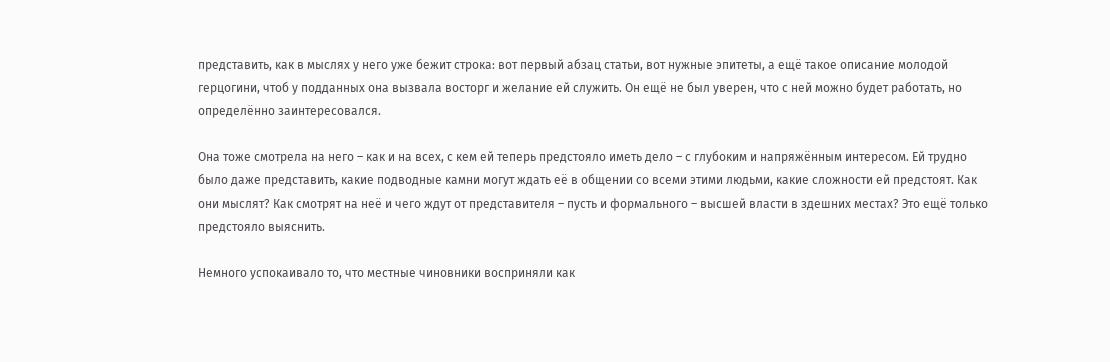представить, как в мыслях у него уже бежит строка: вот первый абзац статьи, вот нужные эпитеты, а ещё такое описание молодой герцогини, чтоб у подданных она вызвала восторг и желание ей служить. Он ещё не был уверен, что с ней можно будет работать, но определённо заинтересовался.

Она тоже смотрела на него – как и на всех, с кем ей теперь предстояло иметь дело – с глубоким и напряжённым интересом. Ей трудно было даже представить, какие подводные камни могут ждать её в общении со всеми этими людьми, какие сложности ей предстоят. Как они мыслят? Как смотрят на неё и чего ждут от представителя – пусть и формального – высшей власти в здешних местах? Это ещё только предстояло выяснить.

Немного успокаивало то, что местные чиновники восприняли как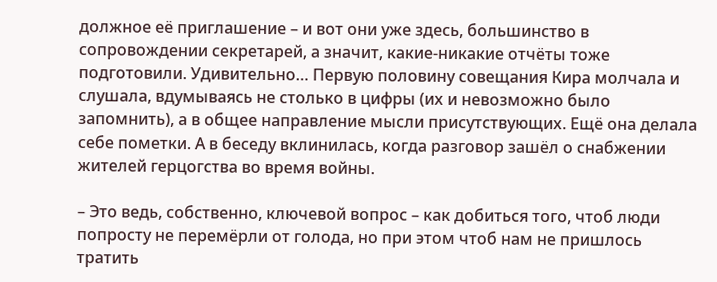должное её приглашение – и вот они уже здесь, большинство в сопровождении секретарей, а значит, какие-никакие отчёты тоже подготовили. Удивительно… Первую половину совещания Кира молчала и слушала, вдумываясь не столько в цифры (их и невозможно было запомнить), а в общее направление мысли присутствующих. Ещё она делала себе пометки. А в беседу вклинилась, когда разговор зашёл о снабжении жителей герцогства во время войны.

– Это ведь, собственно, ключевой вопрос – как добиться того, чтоб люди попросту не перемёрли от голода, но при этом чтоб нам не пришлось тратить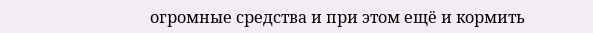огромные средства и при этом ещё и кормить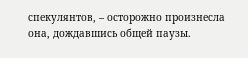спекулянтов, – осторожно произнесла она, дождавшись общей паузы.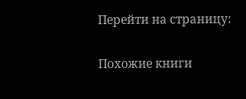Перейти на страницу:

Похожие книги